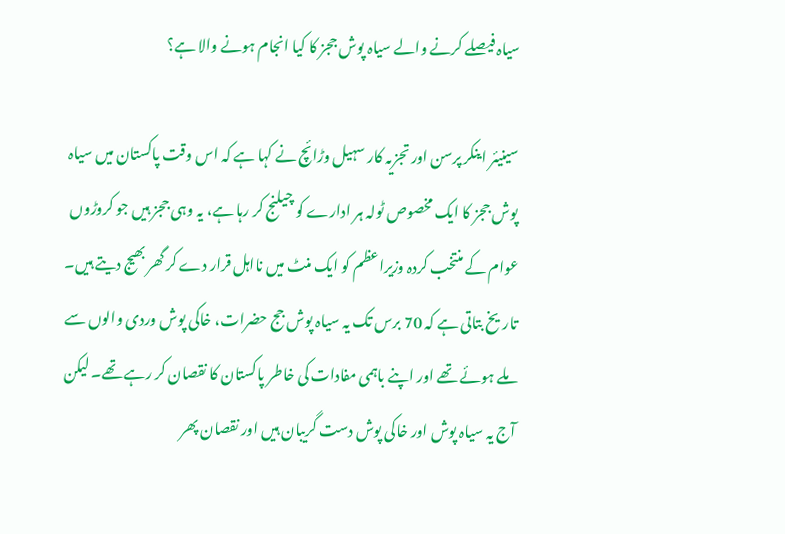سیاہ فیصلے کرنے والے سیاہ پوش ججز کا کیا انجام ہونے والا ہے؟

سینیئر اینکر پرسن اور تجزیہ کار سہیل وڑائچ نے کہا ہے کہ اس وقت پاکستان میں سیاہ پوش ججز کا ایک مخصوص ٹولہ ہر ادارے کو چیلنج کر رہا ہے، یہ وہی ججز ہیں جو کروڑوں عوام کے منتخب کردہ وزیراعظم کو ایک منٹ میں نااہل قرار دے کر گھر بھیج دیتے ہیں۔ تاریخ بتاتی ہے کہ 70 برس تک یہ سیاہ پوش جج حضرات، خاکی پوش وردی والوں سے ملے ہوئے تھے اور اپنے باہمی مفادات کی خاطر پاکستان کا نقصان کر رہے تھے۔ لیکن آج یہ سیاہ پوش اور خاکی پوش دست گریبان ہیں اور نقصان پھر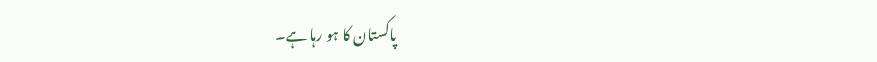پاکستان کا ہو رہا ہے۔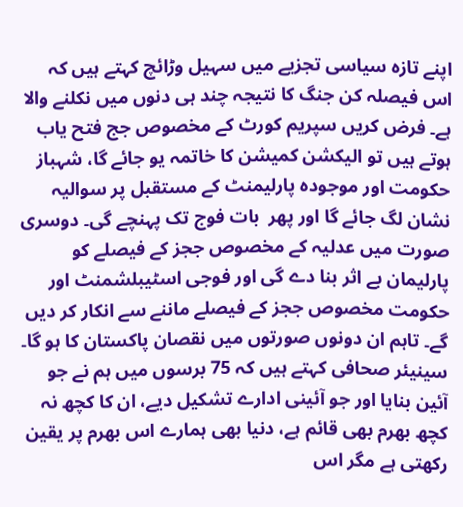اپنے تازہ سیاسی تجزیے میں سہیل وڑائچ کہتے ہیں کہ اس فیصلہ کن جنگ کا نتیجہ چند ہی دنوں میں نکلنے والا ہے۔ فرض کریں سپریم کورٹ کے مخصوص جج فتح یاب ہوتے ہیں تو الیکشن کمیشن کا خاتمہ یو جائے گا، شہباز حکومت اور موجودہ پارلیمنٹ کے مستقبل پر سوالیہ نشان لگ جائے گا اور پھر  بات فوج تک پہنچے گی۔ دوسری صورت میں عدلیہ کے مخصوص ججز کے فیصلے کو پارلیمان بے اثر بنا دے گی اور فوجی اسٹیبلشمنٹ اور حکومت مخصوص ججز کے فیصلے ماننے سے انکار کر دیں گے۔ تاہم ان دونوں صورتوں میں نقصان پاکستان کا ہو گا۔ سینیئر صحافی کہتے ہیں کہ 75 برسوں میں ہم نے جو آئین بنایا اور جو آئینی ادارے تشکیل دیے، ان کا کچھ نہ کچھ بھرم بھی قائم ہے، دنیا بھی ہمارے اس بھرم پر یقین رکھتی ہے مگر اس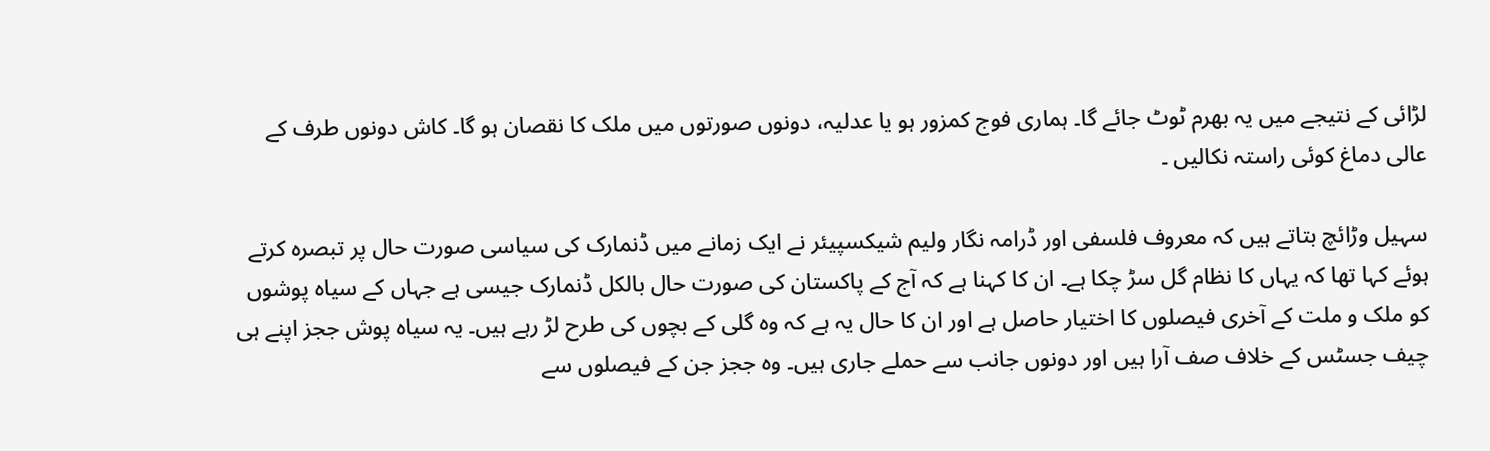لڑائی کے نتیجے میں یہ بھرم ٹوٹ جائے گا۔ ہماری فوج کمزور ہو یا عدلیہ، دونوں صورتوں میں ملک کا نقصان ہو گا۔ کاش دونوں طرف کے عالی دماغ کوئی راستہ نکالیں ۔

سہیل وڑائچ بتاتے ہیں کہ معروف فلسفی اور ڈرامہ نگار ولیم شیکسپیئر نے ایک زمانے میں ڈنمارک کی سیاسی صورت حال پر تبصرہ کرتے ہوئے کہا تھا کہ یہاں کا نظام گل سڑ چکا ہے۔ ان کا کہنا ہے کہ آج کے پاکستان کی صورت حال بالکل ڈنمارک جیسی ہے جہاں کے سیاہ پوشوں کو ملک و ملت کے آخری فیصلوں کا اختیار حاصل ہے اور ان کا حال یہ ہے کہ وہ گلی کے بچوں کی طرح لڑ رہے ہیں۔ یہ سیاہ پوش ججز اپنے ہی چیف جسٹس کے خلاف صف آرا ہیں اور دونوں جانب سے حملے جاری ہیں۔ وہ ججز جن کے فیصلوں سے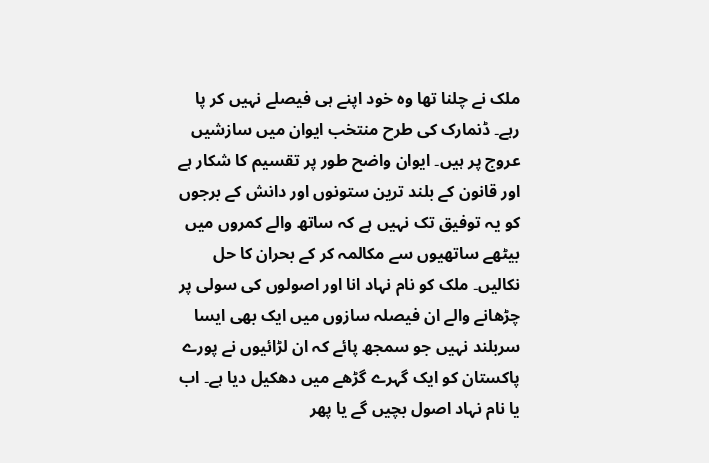ملک نے چلنا تھا وہ خود اپنے ہی فیصلے نہیں کر پا رہے۔ ڈنمارک کی طرح منتخب ایوان میں سازشیں عروج پر ہیں۔ ایوان واضح طور پر تقسیم کا شکار ہے اور قانون کے بلند ترین ستونوں اور دانش کے برجوں کو یہ توفیق تک نہیں ہے کہ ساتھ والے کمروں میں بیٹھے ساتھیوں سے مکالمہ کر کے بحران کا حل نکالیں۔ ملک کو نام نہاد انا اور اصولوں کی سولی پر چڑھانے والے ان فیصلہ سازوں میں ایک بھی ایسا سربلند نہیں جو سمجھ پائے کہ ان لڑائیوں نے پورے پاکستان کو ایک گہرے گڑھے میں دھکیل دیا ہے۔ اب یا نام نہاد اصول بچیں گے یا پھر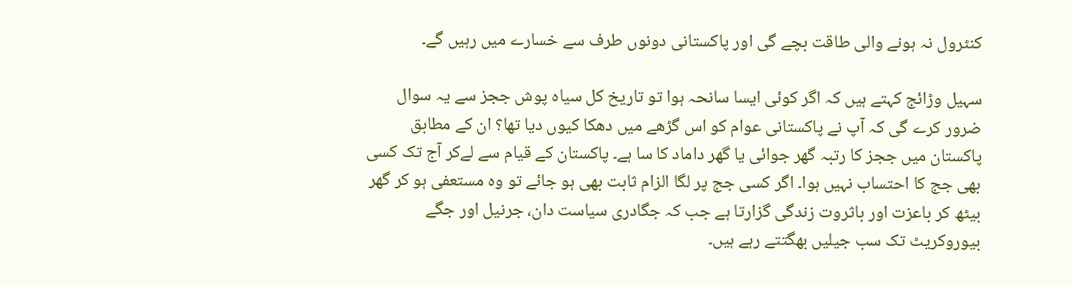کنٹرول نہ ہونے والی طاقت بچے گی اور پاکستانی دونوں طرف سے خسارے میں رہیں گے۔

سہیل وڑائج کہتے ہیں کہ اگر کوئی ایسا سانحہ ہوا تو تاریخ کل سیاہ پوش ججز سے یہ سوال ضرور کرے گی کہ آپ نے پاکستانی عوام کو اس گڑھے میں دھکا کیوں دیا تھا؟ ان کے مطابق پاکستان میں ججز کا رتبہ گھر جوائی یا گھر داماد کا سا ہے۔ پاکستان کے قیام سے لےکر آج تک کسی بھی جج کا احتساب نہیں ہوا۔ اگر کسی جج پر لگا الزام ثابت بھی ہو جائے تو وہ مستعفی ہو کر گھر بیٹھ کر باعزت اور باثروت زندگی گزارتا ہے جب کہ جگادری سیاست دان، جرنیل اور جگے بیوروکریٹ تک سب جیلیں بھگتتے رہے ہیں۔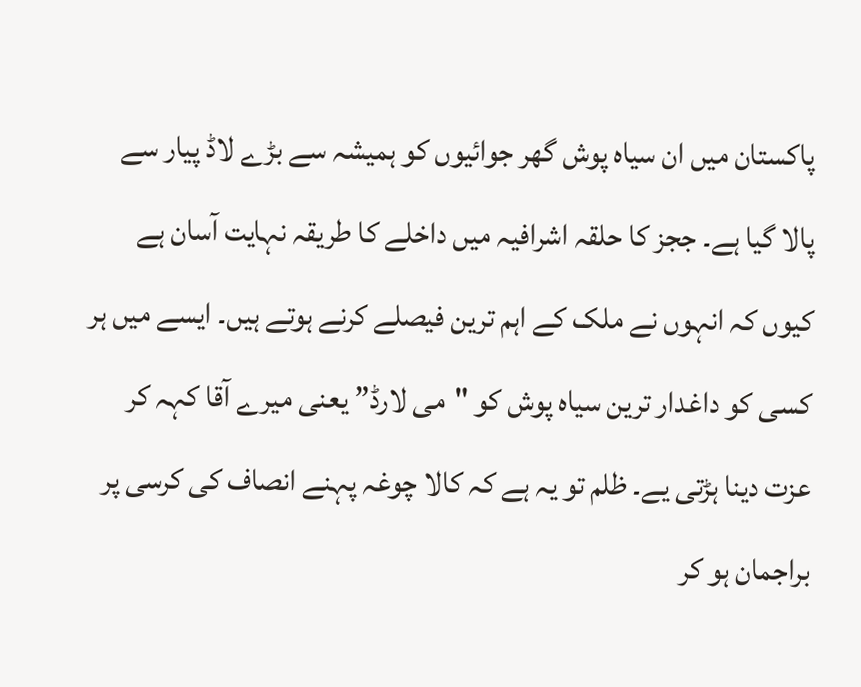پاکستان میں ان سیاہ پوش گھر جوائیوں کو ہمیشہ سے بڑے لاڈ پیار سے پالا گیا ہے۔ ججز کا حلقہ اشرافیہ میں داخلے کا طریقہ نہایت آسان ہے کیوں کہ انہوں نے ملک کے اہم ترین فیصلے کرنے ہوتے ہیں۔ ایسے میں ہر کسی کو داغدار ترین سیاہ پوش کو "می لارڈ” یعنی میرے آقا کہہ کر عزت دینا ہڑتی یے۔ ظلم تو یہ ہے کہ کالا چوغہ پہنے انصاف کی کرسی پر براجمان ہو کر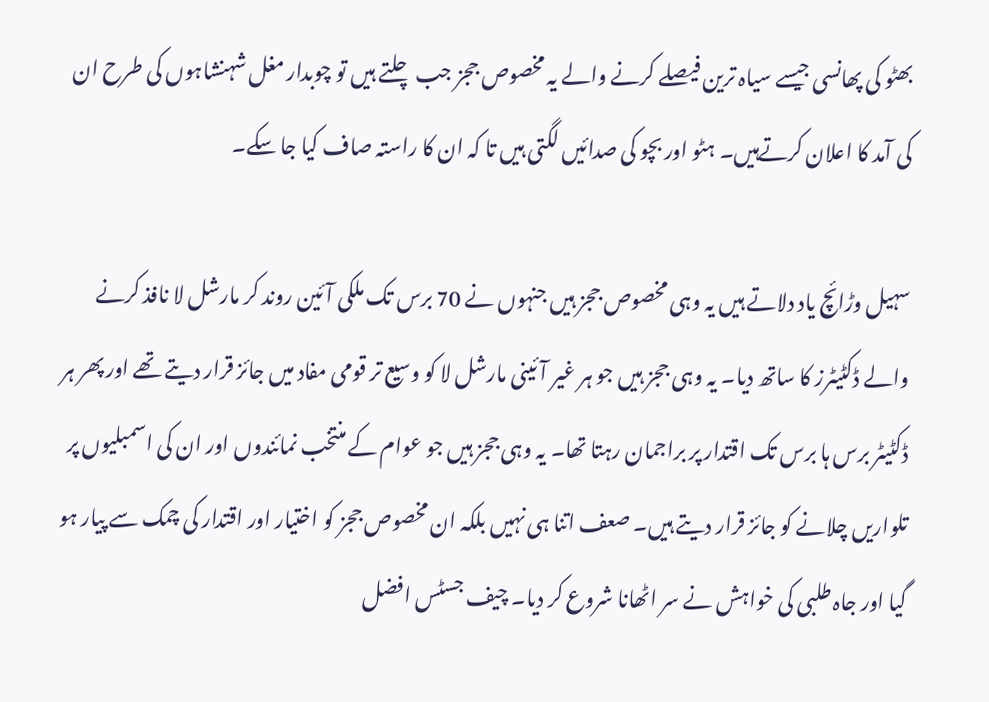بھٹو کی پھانسی جیسے سیاہ ترین فیصلے کرنے والے یہ مخصوص ججز جب چلتے ہیں تو چوبدار مغل شہنشاہوں کی طرح ان کی آمد کا اعلان کرتےہیں۔ ہٹو اور بچو کی صدائیں لگتی ہیں تا کہ ان کا راستہ صاف کیا جا سکے۔

سہیل وڑائچ یاد دلاتے ہیں یہ وہی مخصوص ججز ہیں جنہوں نے 70 برس تک ملکی آئین روند کر مارشل لا نافذ کرنے والے ڈکٹیٹرز کا ساتھ دیا۔ یہ وہی ججز ہیں جو ہر غیر آئینی مارشل لا کو وسیع تر قومی مفاد میں جائز قرار دیتے تھے اور پھر ہر ڈکٹیٹر برس ہا برس تک اقتدار پر براجمان رہتا تھا۔ یہ وہی ججز ہیں جو عوام کے منتخب نمائندوں اور ان کی اسمبلیوں پر تلواریں چلانے کو جائز قرار دیتے ہیں۔ صعف اتنا ہی نہیں بلکہ ان مخصوص ججز کو اختیار اور اقتدار کی چمک سے پیار ہو گیا اور جاہ طلبی کی خواہش نے سر اٹھانا شروع کر دیا۔ چیف جسٹس افضل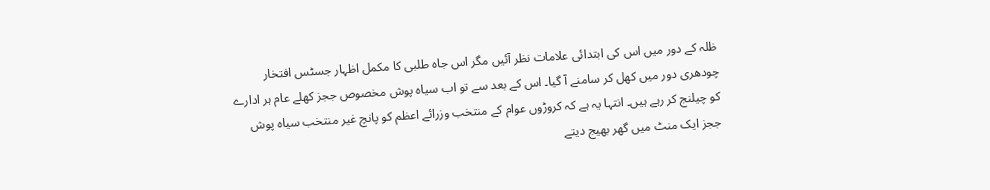ظلہ کے دور میں اس کی ابتدائی علامات نظر آئیں مگر اس جاہ طلبی کا مکمل اظہار جسٹس افتخار چودھری دور میں کھل کر سامنے آ گیا۔ اس کے بعد سے تو اب سیاہ پوش مخصوص ججز کھلے عام ہر ادارے کو چیلنج کر رہے ہیں۔ انتہا یہ ہے کہ کروڑوں عوام کے منتخب وزرائے اعظم کو پانچ غیر منتخب سیاہ پوش ججز ایک منٹ میں گھر بھیج دیتے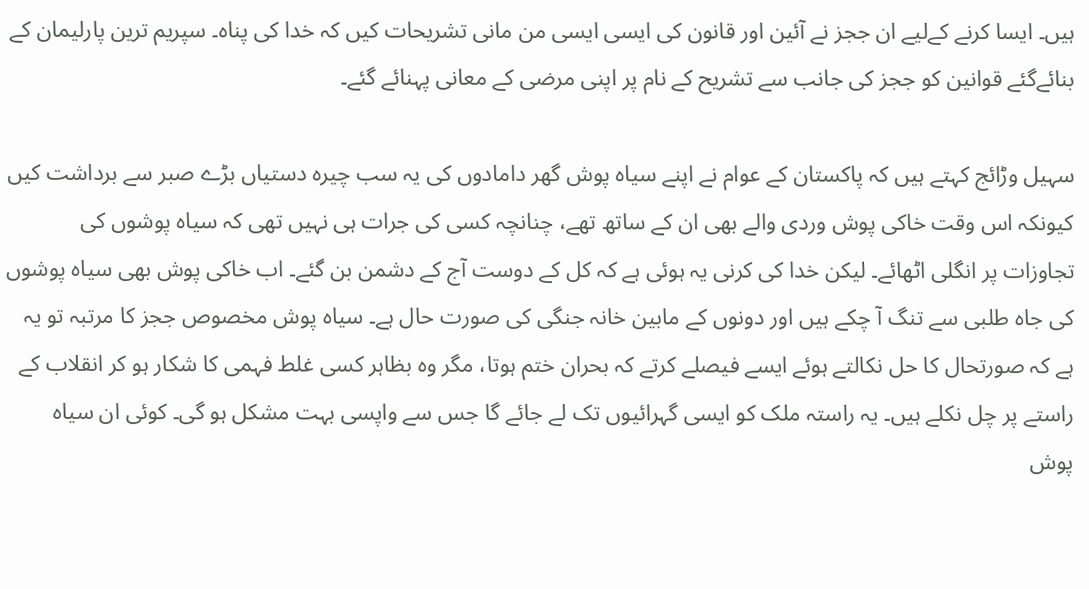ہیں۔ ایسا کرنے کےلیے ان ججز نے آئین اور قانون کی ایسی ایسی من مانی تشریحات کیں کہ خدا کی پناہ۔ سپریم ترین پارلیمان کے بنائےگئے قوانین کو ججز کی جانب سے تشریح کے نام پر اپنی مرضی کے معانی پہنائے گئے۔

سہیل وڑائج کہتے ہیں کہ پاکستان کے عوام نے اپنے سیاہ پوش گھر دامادوں کی یہ سب چیرہ دستیاں بڑے صبر سے برداشت کیں کیونکہ اس وقت خاکی پوش وردی والے بھی ان کے ساتھ تھے، چنانچہ کسی کی جرات ہی نہیں تھی کہ سیاہ پوشوں کی تجاوزات پر انگلی اٹھائے۔ لیکن خدا کی کرنی یہ ہوئی ہے کہ کل کے دوست آج کے دشمن بن گئے۔ اب خاکی پوش بھی سیاہ پوشوں کی جاہ طلبی سے تنگ آ چکے ہیں اور دونوں کے مابین خانہ جنگی کی صورت حال ہے۔ سیاہ پوش مخصوص ججز کا مرتبہ تو یہ ہے کہ صورتحال کا حل نکالتے ہوئے ایسے فیصلے کرتے کہ بحران ختم ہوتا، مگر وہ بظاہر کسی غلط فہمی کا شکار ہو کر انقلاب کے راستے پر چل نکلے ہیں۔ یہ راستہ ملک کو ایسی گہرائیوں تک لے جائے گا جس سے واپسی بہت مشکل ہو گی۔ کوئی ان سیاہ پوش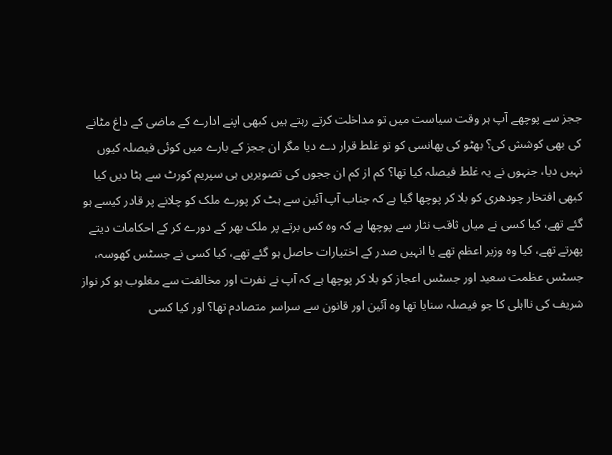ججز سے پوچھے آپ ہر وقت سیاست میں تو مداخلت کرتے رہتے ہیں کبھی اپنے ادارے کے ماضی کے داغ مٹانے کی بھی کوشش کی؟ بھٹو کی پھانسی کو تو غلط قرار دے دیا مگر ان ججز کے بارے میں کوئی فیصلہ کیوں نہیں دیا، جنہوں نے یہ غلط فیصلہ کیا تھا؟ کم از کم ان ججوں کی تصویریں ہی سپریم کورٹ سے ہٹا دیں کیا کبھی افتخار چودھری کو بلا کر پوچھا گیا ہے کہ جناب آپ آئین سے ہٹ کر پورے ملک کو چلانے پر قادر کیسے ہو گئے تھے، کیا کسی نے میاں ثاقب نثار سے پوچھا ہے کہ وہ کس برتے پر ملک بھر کے دورے کر کے احکامات دیتے پھرتے تھے، کیا وہ وزیر اعظم تھے یا انہیں صدر کے اختیارات حاصل ہو گئے تھے، کیا کسی نے جسٹس کھوسہ، جسٹس عظمت سعید اور جسٹس اعجاز کو بلا کر پوچھا ہے کہ آپ نے نفرت اور مخالفت سے مغلوب ہو کر نواز شریف کی نااہلی کا جو فیصلہ سنایا تھا وہ آئین اور قانون سے سراسر متصادم تھا؟ اور کیا کسی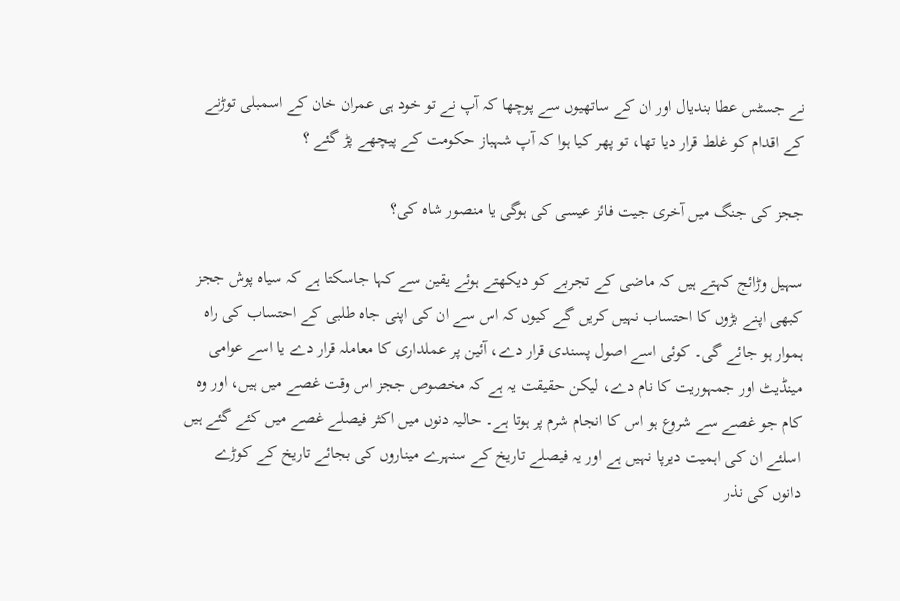نے جسٹس عطا بندیال اور ان کے ساتھیوں سے پوچھا کہ آپ نے تو خود ہی عمران خان کے اسمبلی توڑنے کے اقدام کو غلط قرار دیا تھا، تو پھر کیا ہوا کہ آپ شہباز حکومت کے پیچھے پڑ گئے ؟

ججز کی جنگ میں آخری جیت فائز عیسی کی ہوگی یا منصور شاہ کی؟

سہیل وڑائج کہتے ہیں کہ ماضی کے تجربے کو دیکھتے ہوئے یقین سے کہا جاسکتا ہے کہ سیاہ پوش ججز کبھی اپنے بڑوں کا احتساب نہیں کریں گے کیوں کہ اس سے ان کی اپنی جاہ طلبی کے احتساب کی راہ ہموار ہو جائے گی۔ کوئی اسے اصول پسندی قرار دے، آئین پر عملداری کا معاملہ قرار دے یا اسے عوامی مینڈیٹ اور جمہوریت کا نام دے، لیکن حقیقت یہ ہے کہ مخصوص ججز اس وقت غصے میں ہیں، اور وہ کام جو غصے سے شروع ہو اس کا انجام شرم پر ہوتا ہے۔ حالیہ دنوں میں اکثر فیصلے غصے میں کئے گئے ہیں اسلئے ان کی اہمیت دیرپا نہیں ہے اور یہ فیصلے تاریخ کے سنہرے میناروں کی بجائے تاریخ کے کوڑے دانوں کی نذر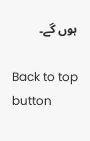ہوں گے۔

Back to top button